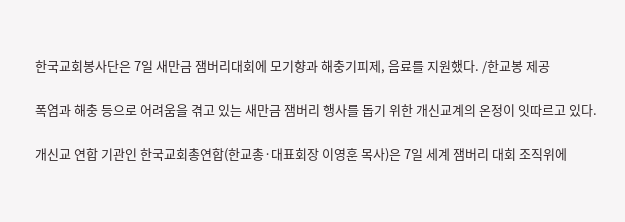한국교회봉사단은 7일 새만금 잼버리대회에 모기향과 해충기피제, 음료를 지원했다. /한교봉 제공

폭염과 해충 등으로 어려움을 겪고 있는 새만금 잼버리 행사를 돕기 위한 개신교계의 온정이 잇따르고 있다.

개신교 연합 기관인 한국교회총연합(한교총·대표회장 이영훈 목사)은 7일 세계 잼버리 대회 조직위에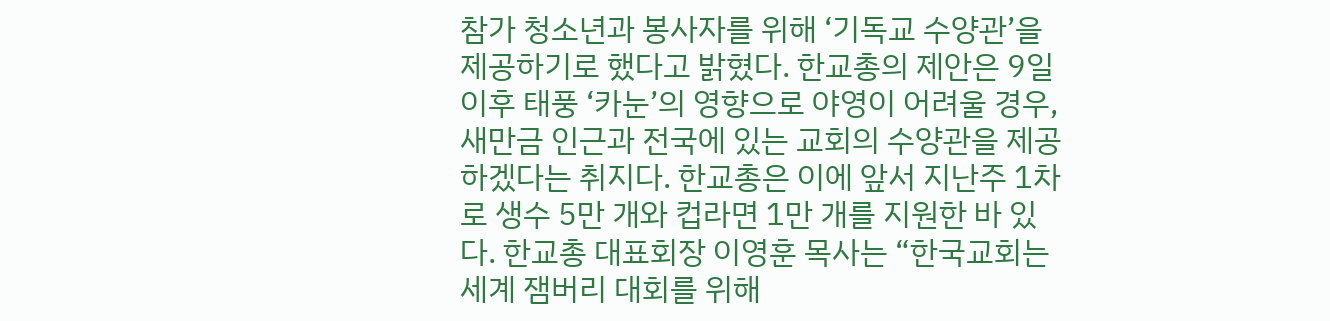참가 청소년과 봉사자를 위해 ‘기독교 수양관’을 제공하기로 했다고 밝혔다. 한교총의 제안은 9일 이후 태풍 ‘카눈’의 영향으로 야영이 어려울 경우, 새만금 인근과 전국에 있는 교회의 수양관을 제공하겠다는 취지다. 한교총은 이에 앞서 지난주 1차로 생수 5만 개와 컵라면 1만 개를 지원한 바 있다. 한교총 대표회장 이영훈 목사는 “한국교회는 세계 잼버리 대회를 위해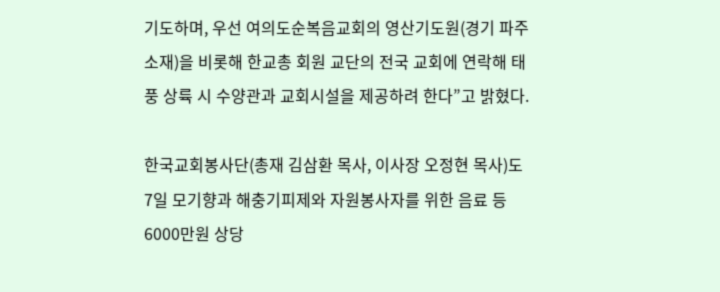기도하며, 우선 여의도순복음교회의 영산기도원(경기 파주 소재)을 비롯해 한교총 회원 교단의 전국 교회에 연락해 태풍 상륙 시 수양관과 교회시설을 제공하려 한다”고 밝혔다.

한국교회봉사단(총재 김삼환 목사, 이사장 오정현 목사)도 7일 모기향과 해충기피제와 자원봉사자를 위한 음료 등 6000만원 상당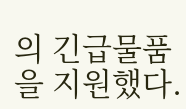의 긴급물품을 지원했다.